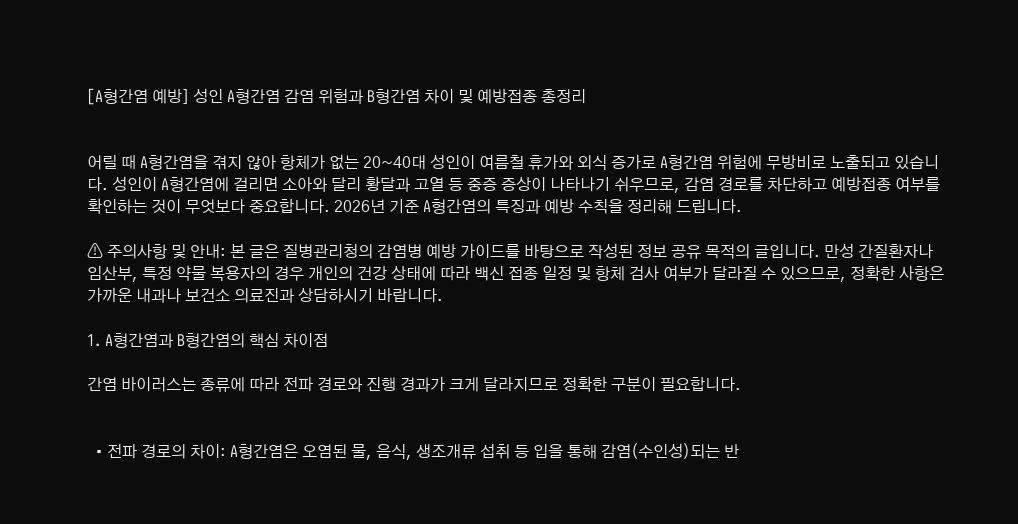[A형간염 예방] 성인 A형간염 감염 위험과 B형간염 차이 및 예방접종 총정리


어릴 때 A형간염을 겪지 않아 항체가 없는 20~40대 성인이 여름철 휴가와 외식 증가로 A형간염 위험에 무방비로 노출되고 있습니다. 성인이 A형간염에 걸리면 소아와 달리 황달과 고열 등 중증 증상이 나타나기 쉬우므로, 감염 경로를 차단하고 예방접종 여부를 확인하는 것이 무엇보다 중요합니다. 2026년 기준 A형간염의 특징과 예방 수칙을 정리해 드립니다.

⚠ 주의사항 및 안내: 본 글은 질병관리청의 감염병 예방 가이드를 바탕으로 작성된 정보 공유 목적의 글입니다. 만성 간질환자나 임산부, 특정 약물 복용자의 경우 개인의 건강 상태에 따라 백신 접종 일정 및 항체 검사 여부가 달라질 수 있으므로, 정확한 사항은 가까운 내과나 보건소 의료진과 상담하시기 바랍니다.

1. A형간염과 B형간염의 핵심 차이점

간염 바이러스는 종류에 따라 전파 경로와 진행 경과가 크게 달라지므로 정확한 구분이 필요합니다.


  • 전파 경로의 차이: A형간염은 오염된 물, 음식, 생조개류 섭취 등 입을 통해 감염(수인성)되는 반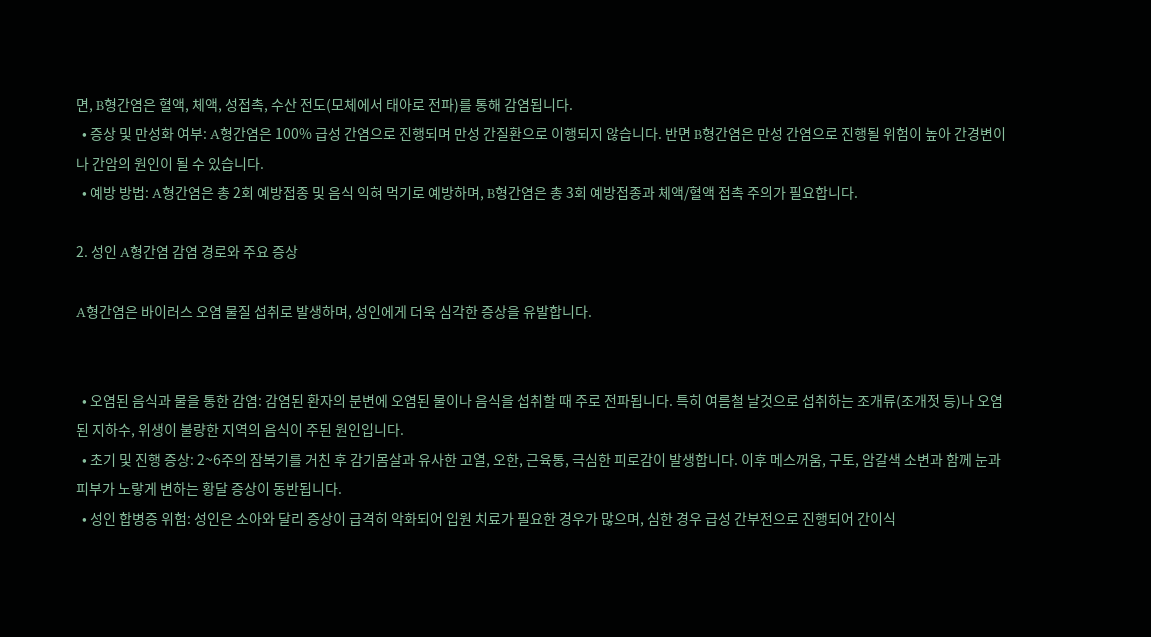면, B형간염은 혈액, 체액, 성접촉, 수산 전도(모체에서 태아로 전파)를 통해 감염됩니다.
  • 증상 및 만성화 여부: A형간염은 100% 급성 간염으로 진행되며 만성 간질환으로 이행되지 않습니다. 반면 B형간염은 만성 간염으로 진행될 위험이 높아 간경변이나 간암의 원인이 될 수 있습니다.
  • 예방 방법: A형간염은 총 2회 예방접종 및 음식 익혀 먹기로 예방하며, B형간염은 총 3회 예방접종과 체액/혈액 접촉 주의가 필요합니다.

2. 성인 A형간염 감염 경로와 주요 증상

A형간염은 바이러스 오염 물질 섭취로 발생하며, 성인에게 더욱 심각한 증상을 유발합니다.


  • 오염된 음식과 물을 통한 감염: 감염된 환자의 분변에 오염된 물이나 음식을 섭취할 때 주로 전파됩니다. 특히 여름철 날것으로 섭취하는 조개류(조개젓 등)나 오염된 지하수, 위생이 불량한 지역의 음식이 주된 원인입니다.
  • 초기 및 진행 증상: 2~6주의 잠복기를 거친 후 감기몸살과 유사한 고열, 오한, 근육통, 극심한 피로감이 발생합니다. 이후 메스꺼움, 구토, 암갈색 소변과 함께 눈과 피부가 노랗게 변하는 황달 증상이 동반됩니다.
  • 성인 합병증 위험: 성인은 소아와 달리 증상이 급격히 악화되어 입원 치료가 필요한 경우가 많으며, 심한 경우 급성 간부전으로 진행되어 간이식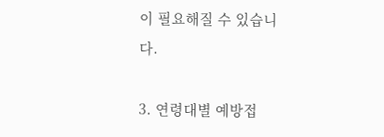이 필요해질 수 있습니다.

3. 연령대별 예방접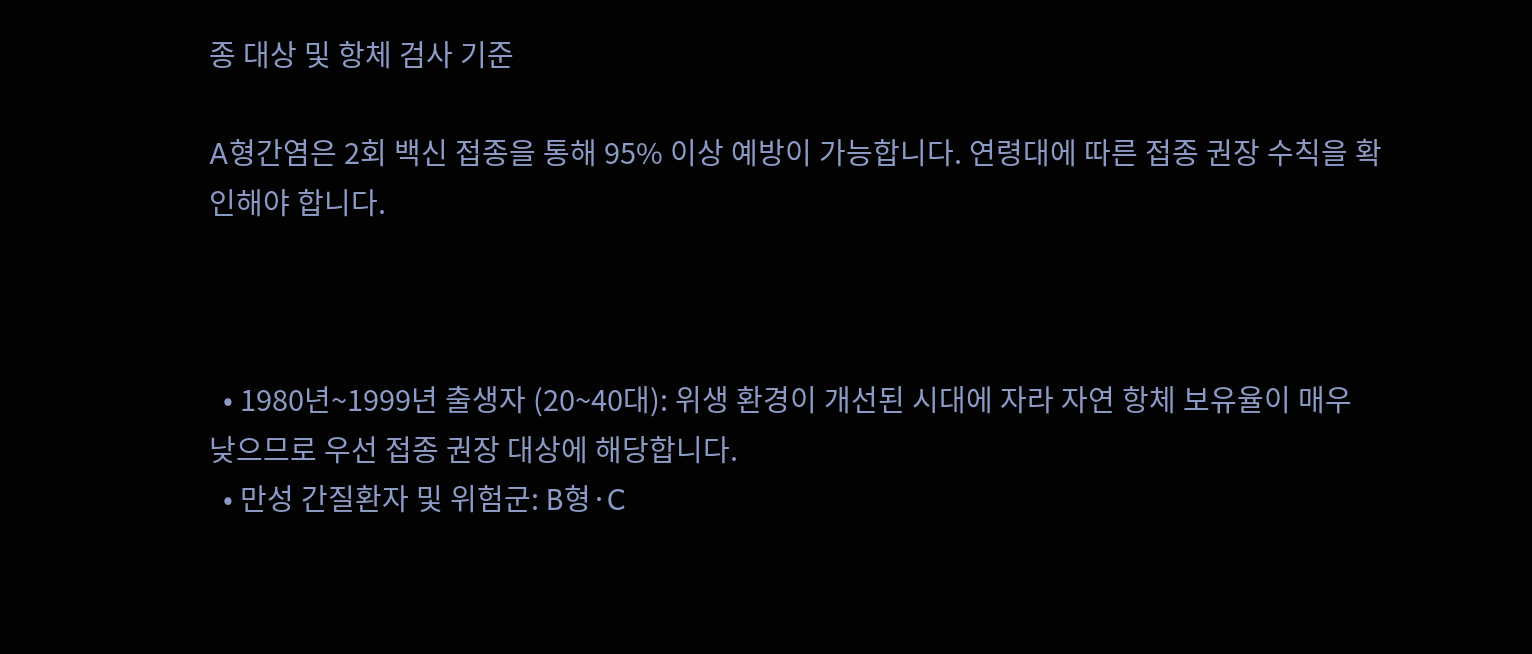종 대상 및 항체 검사 기준

A형간염은 2회 백신 접종을 통해 95% 이상 예방이 가능합니다. 연령대에 따른 접종 권장 수칙을 확인해야 합니다.



  • 1980년~1999년 출생자 (20~40대): 위생 환경이 개선된 시대에 자라 자연 항체 보유율이 매우 낮으므로 우선 접종 권장 대상에 해당합니다.
  • 만성 간질환자 및 위험군: B형·C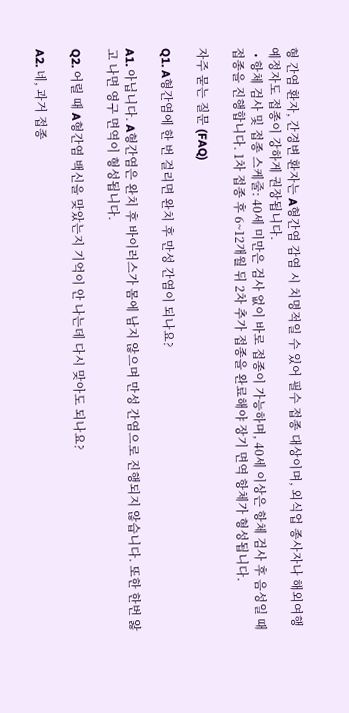형 간염 환자, 간경변 환자는 A형간염 감염 시 치명적일 수 있어 필수 접종 대상이며, 외식업 종사자나 해외여행 예정자도 접종이 강하게 권장됩니다.
  • 항체 검사 및 접종 스케줄: 40세 미만은 검사 없이 바로 접종이 가능하며, 40세 이상은 항체 검사 후 음성일 때 접종을 진행합니다. 1차 접종 후 6~12개월 뒤 2차 추가 접종을 완료해야 장기 면역 항체가 형성됩니다.

자주 묻는 질문 (FAQ)

Q1. A형간염에 한 번 걸리면 완치 후 만성 간염이 되나요?

A1. 아닙니다. A형간염은 완치 후 바이러스가 몸에 남지 않으며 만성 간염으로 진행되지 않습니다. 또한 한번 앓고 나면 영구 면역이 형성됩니다.

Q2. 어릴 때 A형간염 백신을 맞았는지 기억이 안 나는데 다시 맞아도 되나요?

A2. 네, 과거 접종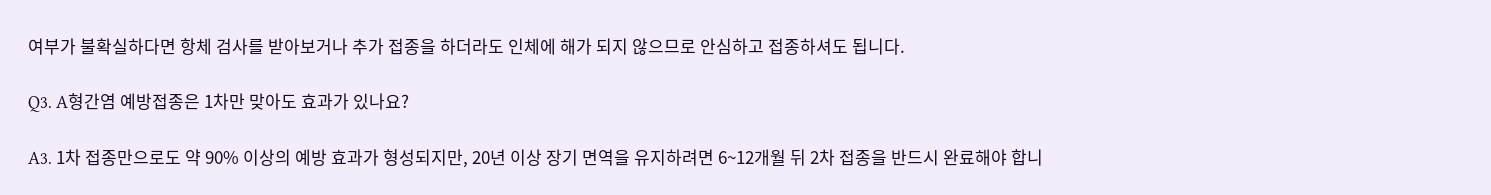여부가 불확실하다면 항체 검사를 받아보거나 추가 접종을 하더라도 인체에 해가 되지 않으므로 안심하고 접종하셔도 됩니다.

Q3. A형간염 예방접종은 1차만 맞아도 효과가 있나요?

A3. 1차 접종만으로도 약 90% 이상의 예방 효과가 형성되지만, 20년 이상 장기 면역을 유지하려면 6~12개월 뒤 2차 접종을 반드시 완료해야 합니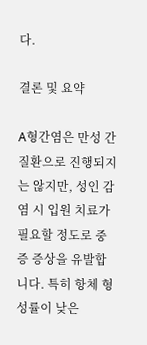다.

결론 및 요약

A형간염은 만성 간질환으로 진행되지는 않지만, 성인 감염 시 입원 치료가 필요할 정도로 중증 증상을 유발합니다. 특히 항체 형성률이 낮은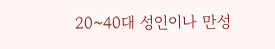20~40대 성인이나 만성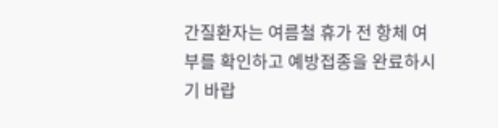간질환자는 여름철 휴가 전 항체 여부를 확인하고 예방접종을 완료하시기 바랍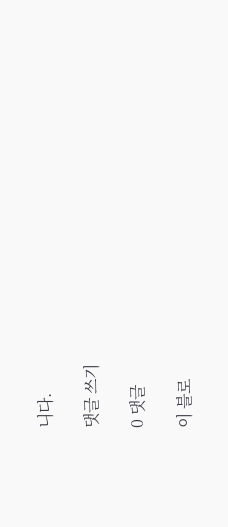니다.

댓글 쓰기

0 댓글

이 블로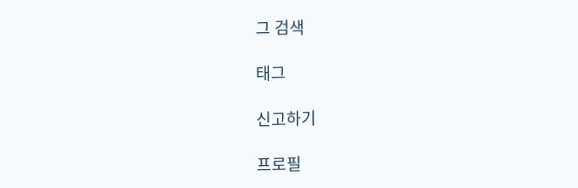그 검색

태그

신고하기

프로필